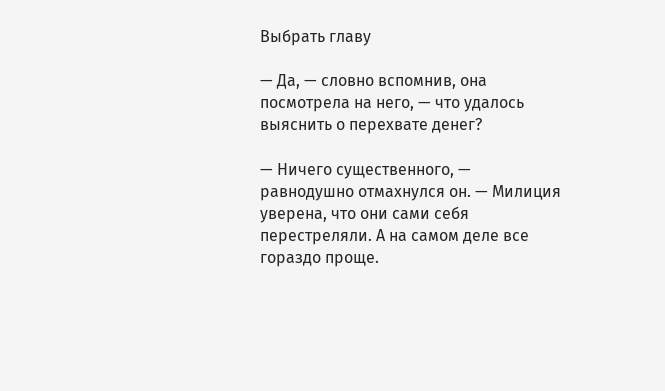Выбрать главу

— Да, — словно вспомнив, она посмотрела на него, — что удалось выяснить о перехвате денег?

— Ничего существенного, — равнодушно отмахнулся он. — Милиция уверена, что они сами себя перестреляли. А на самом деле все гораздо проще.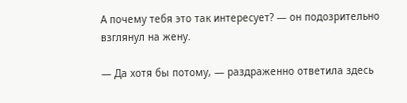А почему тебя это так интересует? — он подозрительно взглянул на жену.

— Да хотя бы потому, — раздраженно ответила здесь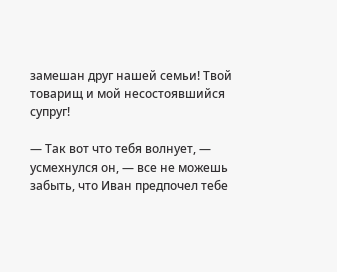замешан друг нашей семьи! Твой товарищ и мой несостоявшийся супруг!

— Так вот что тебя волнует, — усмехнулся он, — все не можешь забыть, что Иван предпочел тебе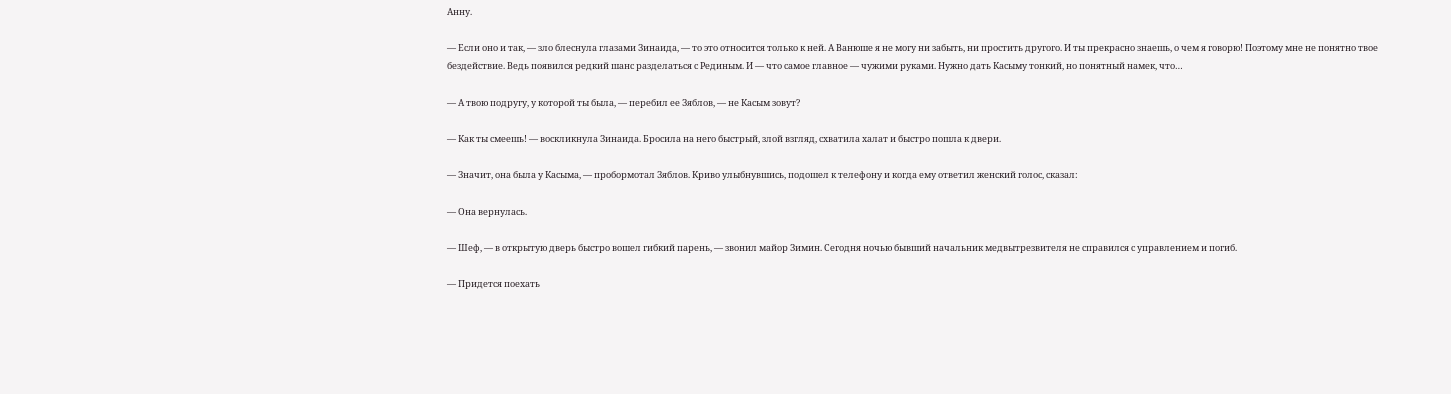Анну.

— Если оно и так, — зло блеснула глазами Зинаида, — то это относится только к ней. А Ванюше я не могу ни забыть, ни простить другого. И ты прекрасно знаешь, о чем я говорю! Поэтому мне не понятно твое бездействие. Ведь появился редкий шанс разделаться с Рединым. И — что самое главное — чужими руками. Нужно дать Касыму тонкий, но понятный намек, что…

— А твою подругу, у которой ты была, — перебил ее Зяблов, — не Касым зовут?

— Как ты смеешь! — воскликнула Зинаида. Бросила на него быстрый, злой взгляд, схватила халат и быстро пошла к двери.

— Значит, она была у Касыма, — пробормотал Зяблов. Криво улыбнувшись, подошел к телефону и когда ему ответил женский голос, сказал:

— Она вернулась.

— Шеф, — в открытую дверь быстро вошел гибкий парень, — звонил майор Зимин. Сегодня ночью бывший начальник медвытрезвителя не справился с управлением и погиб.

— Придется поехать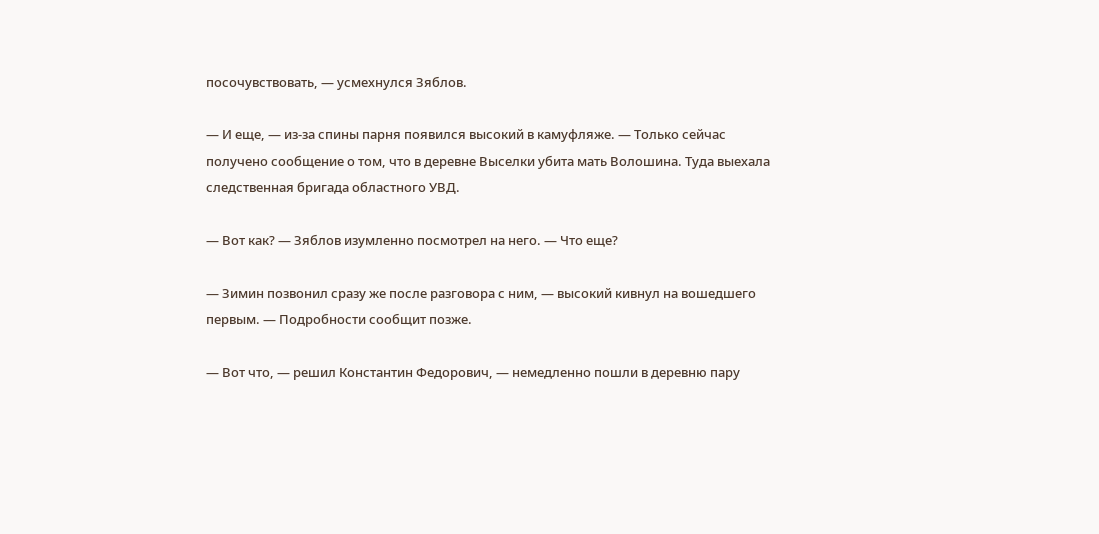посочувствовать, — усмехнулся Зяблов.

— И еще, — из-за спины парня появился высокий в камуфляже. — Только сейчас получено сообщение о том, что в деревне Выселки убита мать Волошина. Туда выехала следственная бригада областного УВД.

— Вот как? — Зяблов изумленно посмотрел на него. — Что еще?

— Зимин позвонил сразу же после разговора с ним, — высокий кивнул на вошедшего первым. — Подробности сообщит позже.

— Вот что, — решил Константин Федорович, — немедленно пошли в деревню пару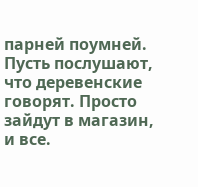парней поумней. Пусть послушают, что деревенские говорят. Просто зайдут в магазин, и все.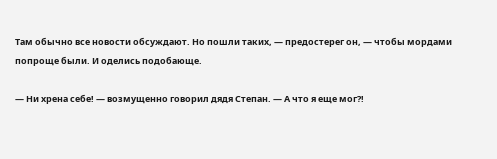Там обычно все новости обсуждают. Но пошли таких, — предостерег он, — чтобы мордами попроще были. И оделись подобающе.

— Ни хрена себе! — возмущенно говорил дядя Степан. — А что я еще мог?!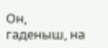Он, гаденыш, на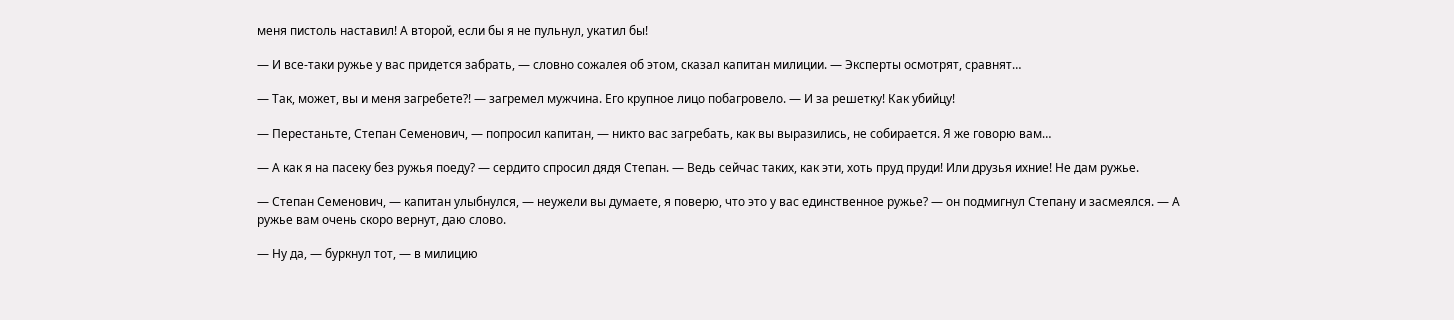меня пистоль наставил! А второй, если бы я не пульнул, укатил бы!

— И все-таки ружье у вас придется забрать, — словно сожалея об этом, сказал капитан милиции. — Эксперты осмотрят, сравнят…

— Так, может, вы и меня загребете?! — загремел мужчина. Его крупное лицо побагровело. — И за решетку! Как убийцу!

— Перестаньте, Степан Семенович, — попросил капитан, — никто вас загребать, как вы выразились, не собирается. Я же говорю вам…

— А как я на пасеку без ружья поеду? — сердито спросил дядя Степан. — Ведь сейчас таких, как эти, хоть пруд пруди! Или друзья ихние! Не дам ружье.

— Степан Семенович, — капитан улыбнулся, — неужели вы думаете, я поверю, что это у вас единственное ружье? — он подмигнул Степану и засмеялся. — А ружье вам очень скоро вернут, даю слово.

— Ну да, — буркнул тот, — в милицию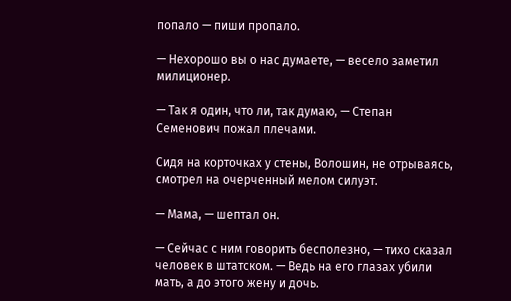попало — пиши пропало.

— Нехорошо вы о нас думаете, — весело заметил милиционер.

— Так я один, что ли, так думаю, — Степан Семенович пожал плечами.

Сидя на корточках у стены, Волошин, не отрываясь, смотрел на очерченный мелом силуэт.

— Мама, — шептал он.

— Сейчас с ним говорить бесполезно, — тихо сказал человек в штатском. — Ведь на его глазах убили мать, а до этого жену и дочь.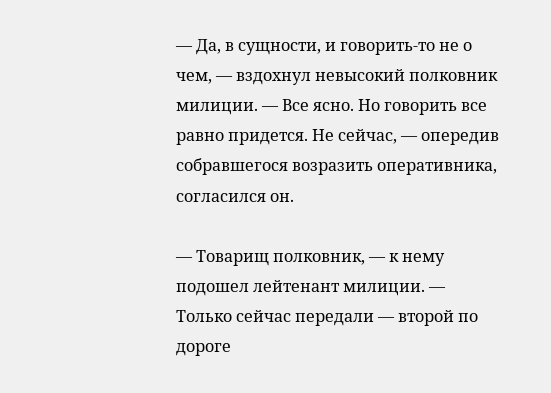— Да, в сущности, и говорить-то не о чем, — вздохнул невысокий полковник милиции. — Все ясно. Но говорить все равно придется. Не сейчас, — опередив собравшегося возразить оперативника, согласился он.

— Товарищ полковник, — к нему подошел лейтенант милиции. — Только сейчас передали — второй по дороге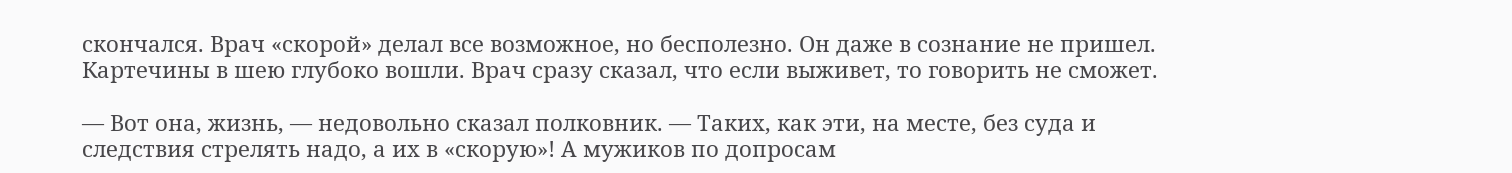скончался. Врач «скорой» делал все возможное, но бесполезно. Он даже в сознание не пришел. Картечины в шею глубоко вошли. Врач сразу сказал, что если выживет, то говорить не сможет.

— Вот она, жизнь, — недовольно сказал полковник. — Таких, как эти, на месте, без суда и следствия стрелять надо, а их в «скорую»! А мужиков по допросам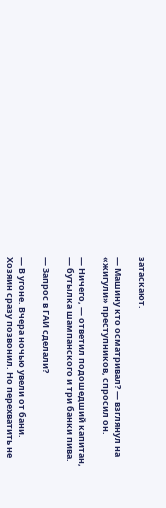затаскают.

— Машину кто осматривал? — взглянул на «жигули» преступников, спросил он.

— Ничего, — ответил подошедший капитан, — бутылка шампанского и три банки пива.

— Запрос в ГАИ сделали?

— В угоне. Вчера ночью увели от бани. Хозяин сразу позвонил. Но перехватить не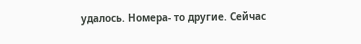удалось. Номера- то другие. Сейчас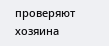проверяют хозяина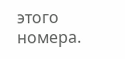этого номера.